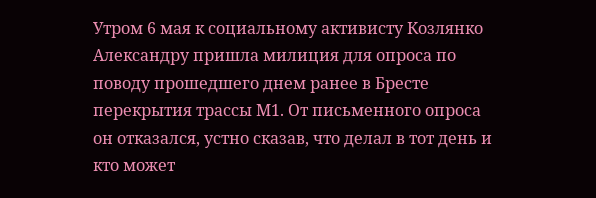Утром 6 мая к социальному активисту Козлянко Александру пришла милиция для опроса по поводу прошедшего днем ранее в Бресте перекрытия трассы М1. От письменного опроса он отказался, устно сказав, что делал в тот день и кто может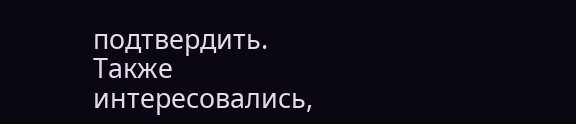подтвердить. Также интересовались,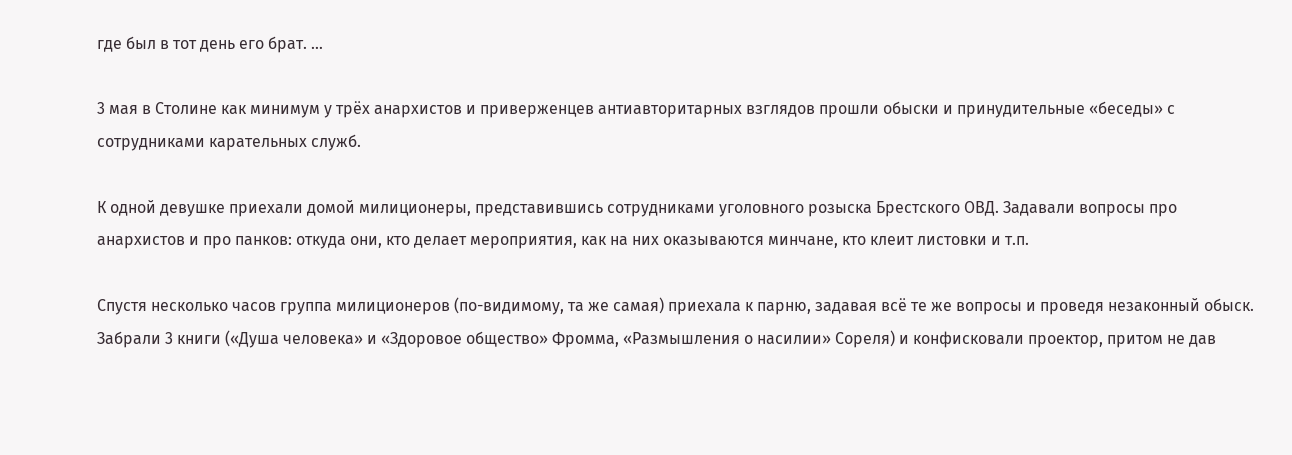где был в тот день его брат. …

3 мая в Столине как минимум у трёх анархистов и приверженцев антиавторитарных взглядов прошли обыски и принудительные «беседы» с сотрудниками карательных служб.

К одной девушке приехали домой милиционеры, представившись сотрудниками уголовного розыска Брестского ОВД. Задавали вопросы про анархистов и про панков: откуда они, кто делает мероприятия, как на них оказываются минчане, кто клеит листовки и т.п.

Спустя несколько часов группа милиционеров (по-видимому, та же самая) приехала к парню, задавая всё те же вопросы и проведя незаконный обыск. Забрали 3 книги («Душа человека» и «Здоровое общество» Фромма, «Размышления о насилии» Сореля) и конфисковали проектор, притом не дав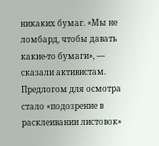никаких бумаг. «Мы не ломбард, чтобы давать какие-то бумаги», — сказали активистам. Предлогом для осмотра стало «подозрение в расклеивании листовок»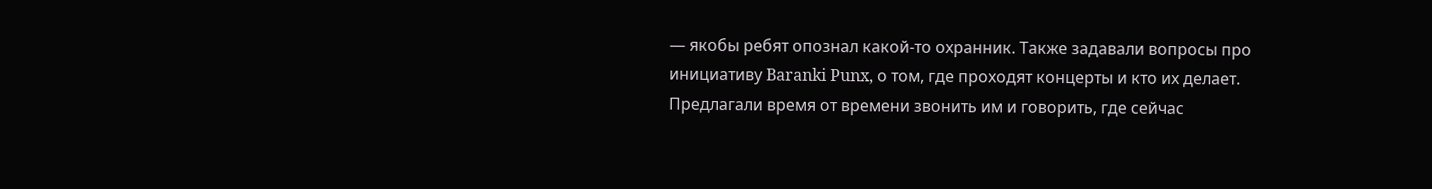— якобы ребят опознал какой-то охранник. Также задавали вопросы про инициативу Baranki Punx, о том, где проходят концерты и кто их делает. Предлагали время от времени звонить им и говорить, где сейчас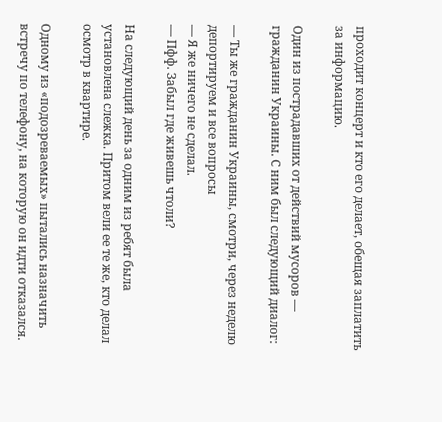проходит концерт и кто его делает, обещая заплатить за информацию.

Один из пострадавших от действий мусоров — гражданин Украины. С ним был следующий диалог:

— Ты же гражданин Украины, смотри, через неделю депортируем и все вопросы
— Я же ничего не сделал.
— Пфф. Забыл где живешь чтоли?

На следующий день за одним из ребят была установлена слежка. Притом вели ее те же, кто делал осмотр в квартире.

Одному из «подозреваемых» пытались назначить встречу по телефону, на которую он идти отказался.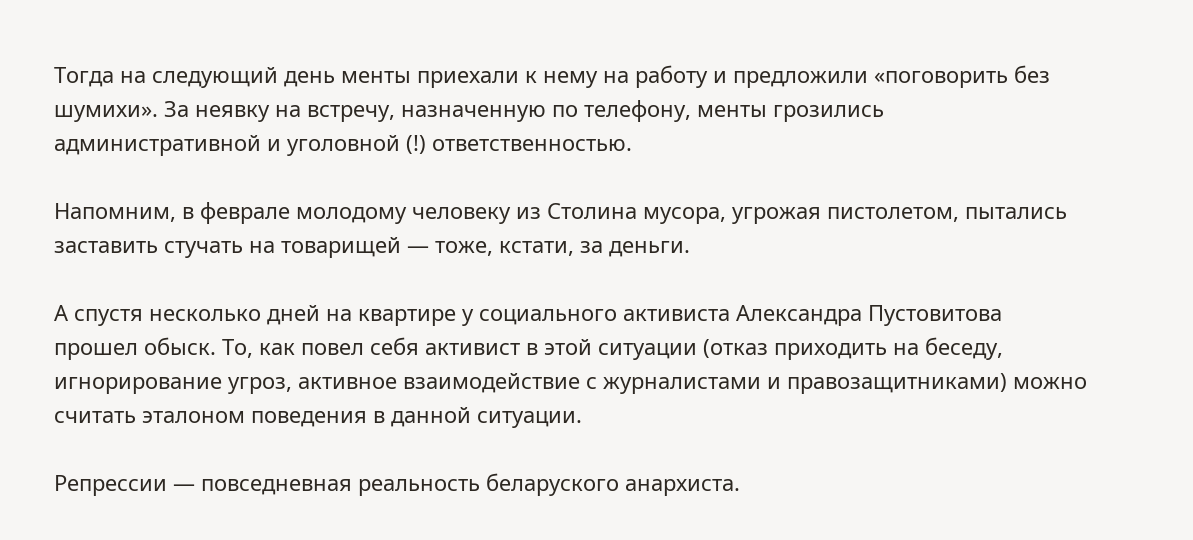Тогда на следующий день менты приехали к нему на работу и предложили «поговорить без шумихи». За неявку на встречу, назначенную по телефону, менты грозились административной и уголовной (!) ответственностью.

Напомним, в феврале молодому человеку из Столина мусора, угрожая пистолетом, пытались заставить стучать на товарищей — тоже, кстати, за деньги.

А спустя несколько дней на квартире у социального активиста Александра Пустовитова прошел обыск. То, как повел себя активист в этой ситуации (отказ приходить на беседу, игнорирование угроз, активное взаимодействие с журналистами и правозащитниками) можно считать эталоном поведения в данной ситуации.

Репрессии — повседневная реальность беларуского анархиста.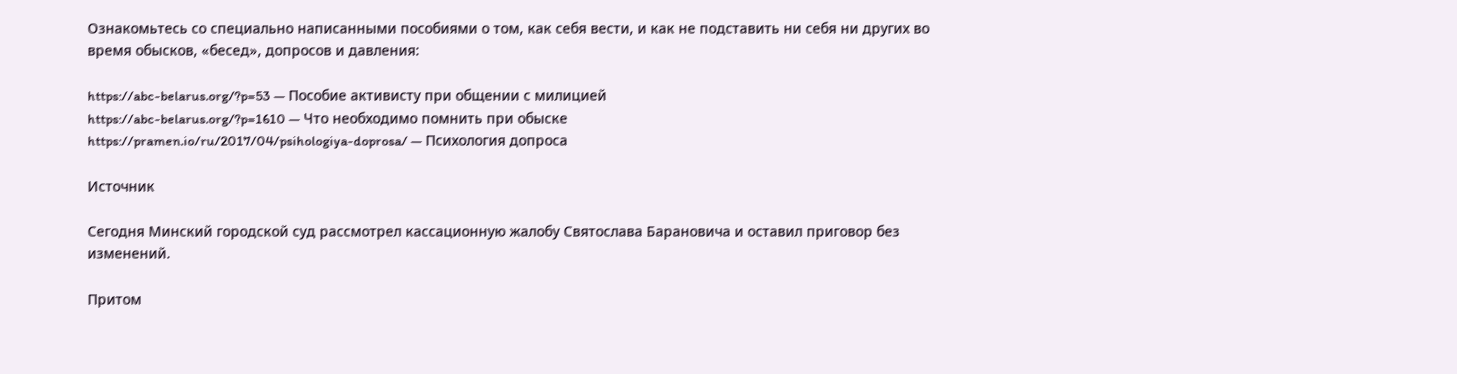Ознакомьтесь со специально написанными пособиями о том, как себя вести, и как не подставить ни себя ни других во время обысков, «бесед», допросов и давления:

https://abc-belarus.org/?p=53 — Пособие активисту при общении с милицией
https://abc-belarus.org/?p=1610 — Что необходимо помнить при обыске
https://pramen.io/ru/2017/04/psihologiya-doprosa/ — Психология допроса

Источник

Сегодня Минский городской суд рассмотрел кассационную жалобу Святослава Барановича и оставил приговор без изменений.

Притом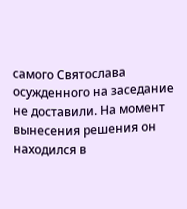самого Святослава осужденного на заседание не доставили. На момент вынесения решения он находился в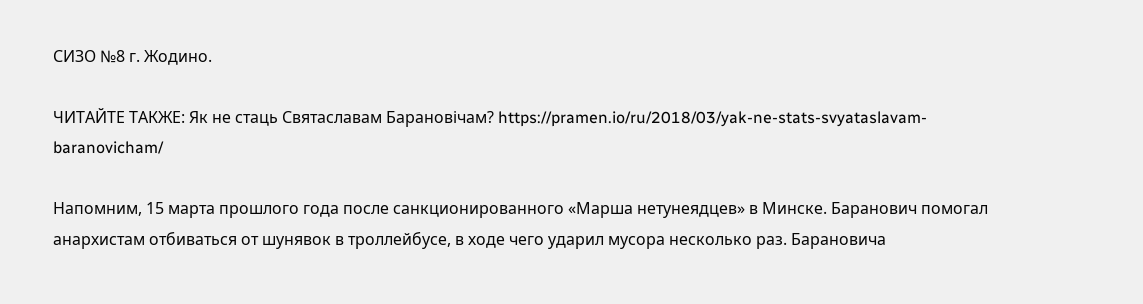СИЗО №8 г. Жодино.

ЧИТАЙТЕ ТАКЖЕ: Як не стаць Святаславам Барановічам? https://pramen.io/ru/2018/03/yak-ne-stats-svyataslavam-baranovicham/

Напомним, 15 марта прошлого года после санкционированного «Марша нетунеядцев» в Минске. Баранович помогал анархистам отбиваться от шунявок в троллейбусе, в ходе чего ударил мусора несколько раз. Барановича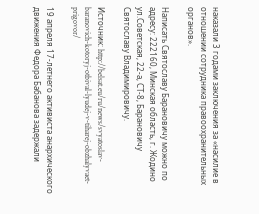наказали 3 годами заключения за «насилие в отношении сотрудника правоохранительных органов».

Написать Святославу Барановичу можно по адресу: 222160, Минская область, г. Жодино ул.Советская, 22-а, СТ-8, Барановичу Святославу Владимировичу.

Источник: http://belsat.eu/ru/news/svyatoslav-baranovich-kotoryj-otbival-lyudej-v-tiharej-obzhalyvaet-prigovor/

19 апреля 17-летнего активиста анархического движения Федора Бабанова задержали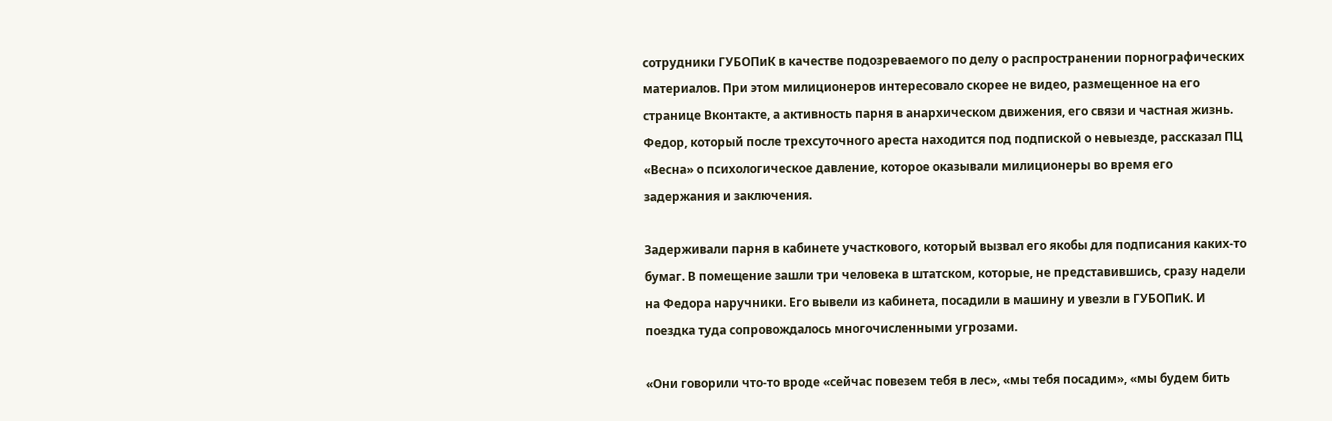сотрудники ГУБОПиК в качестве подозреваемого по делу о распространении порнографических материалов. При этом милиционеров интересовало скорее не видео, размещенное на его странице Вконтакте, а активность парня в анархическом движения, его связи и частная жизнь. Федор, который после трехсуточного ареста находится под подпиской о невыезде, рассказал ПЦ «Весна» о психологическое давление, которое оказывали милиционеры во время его задержания и заключения.

Задерживали парня в кабинете участкового, который вызвал его якобы для подписания каких-то бумаг. В помещение зашли три человека в штатском, которые, не представившись, сразу надели на Федора наручники. Его вывели из кабинета, посадили в машину и увезли в ГУБОПиК. И поездка туда сопровождалось многочисленными угрозами.

«Они говорили что-то вроде «сейчас повезем тебя в лес», «мы тебя посадим», «мы будем бить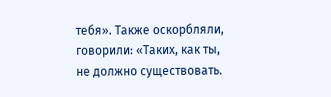тебя». Также оскорбляли, говорили: «Таких, как ты, не должно существовать.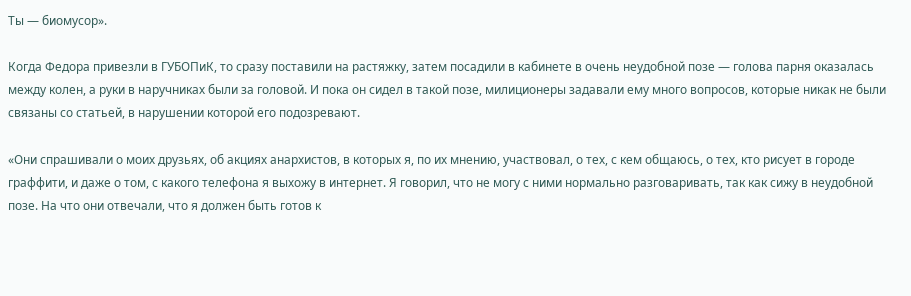Ты — биомусор».

Когда Федора привезли в ГУБОПиК, то сразу поставили на растяжку, затем посадили в кабинете в очень неудобной позе — голова парня оказалась между колен, а руки в наручниках были за головой. И пока он сидел в такой позе, милиционеры задавали ему много вопросов, которые никак не были связаны со статьей, в нарушении которой его подозревают.

«Они спрашивали о моих друзьях, об акциях анархистов, в которых я, по их мнению, участвовал, о тех, с кем общаюсь, о тех, кто рисует в городе граффити, и даже о том, с какого телефона я выхожу в интернет. Я говорил, что не могу с ними нормально разговаривать, так как сижу в неудобной позе. На что они отвечали, что я должен быть готов к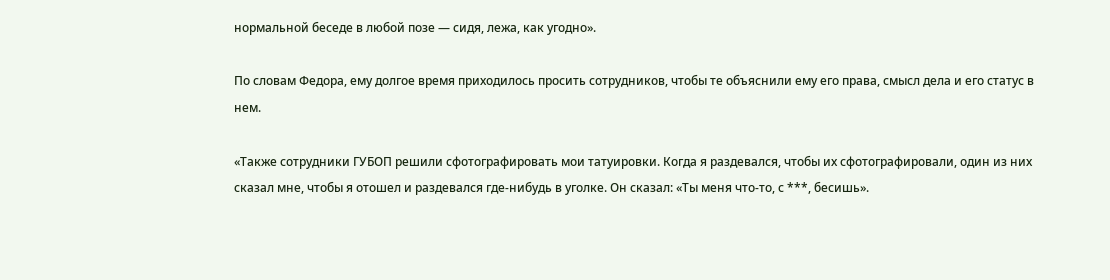нормальной беседе в любой позе — сидя, лежа, как угодно».

По словам Федора, ему долгое время приходилось просить сотрудников, чтобы те объяснили ему его права, смысл дела и его статус в нем.

«Также сотрудники ГУБОП решили сфотографировать мои татуировки. Когда я раздевался, чтобы их сфотографировали, один из них сказал мне, чтобы я отошел и раздевался где-нибудь в уголке. Он сказал: «Ты меня что-то, с ***, бесишь».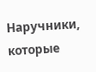Наручники, которые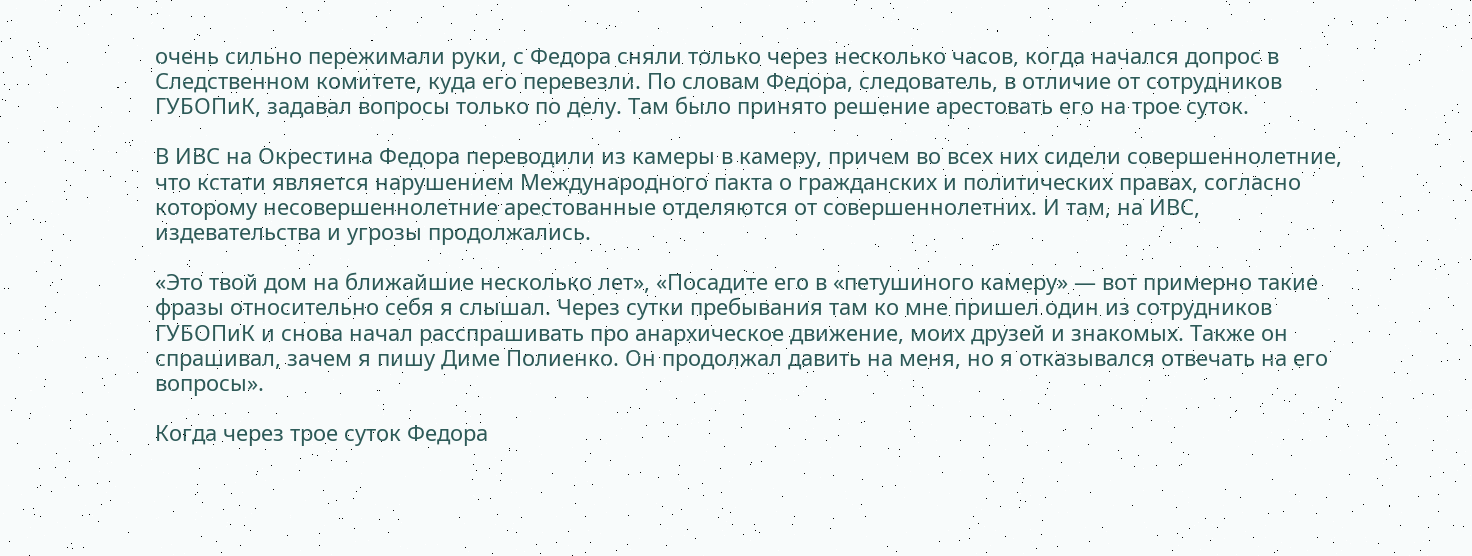очень сильно пережимали руки, с Федора сняли только через несколько часов, когда начался допрос в Следственном комитете, куда его перевезли. По словам Федора, следователь, в отличие от сотрудников ГУБОПиК, задавал вопросы только по делу. Там было принято решение арестовать его на трое суток.

В ИВС на Окрестина Федора переводили из камеры в камеру, причем во всех них сидели совершеннолетние, что кстати является нарушением Международного пакта о гражданских и политических правах, согласно которому несовершеннолетние арестованные отделяются от совершеннолетних. И там, на ИВС, издевательства и угрозы продолжались.

«Это твой дом на ближайшие несколько лет», «Посадите его в «петушиного камеру» — вот примерно такие фразы относительно себя я слышал. Через сутки пребывания там ко мне пришел один из сотрудников ГУБОПиК и снова начал расспрашивать про анархическое движение, моих друзей и знакомых. Также он спрашивал, зачем я пишу Диме Полиенко. Он продолжал давить на меня, но я отказывался отвечать на его вопросы».

Когда через трое суток Федора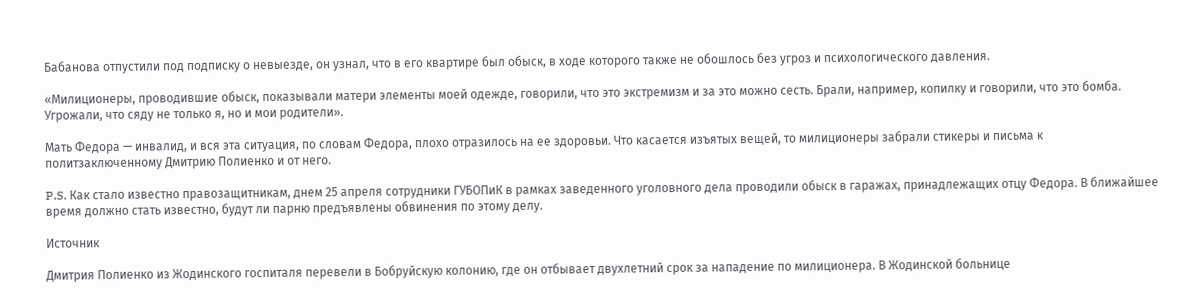Бабанова отпустили под подписку о невыезде, он узнал, что в его квартире был обыск, в ходе которого также не обошлось без угроз и психологического давления.

«Милиционеры, проводившие обыск, показывали матери элементы моей одежде, говорили, что это экстремизм и за это можно сесть. Брали, например, копилку и говорили, что это бомба. Угрожали, что сяду не только я, но и мои родители».

Мать Федора — инвалид, и вся эта ситуация, по словам Федора, плохо отразилось на ее здоровьи. Что касается изъятых вещей, то милиционеры забрали стикеры и письма к политзаключенному Дмитрию Полиенко и от него.

P.S. Как стало известно правозащитникам, днем 25 апреля сотрудники ГУБОПиК в рамках заведенного уголовного дела проводили обыск в гаражах, принадлежащих отцу Федора. В ближайшее время должно стать известно, будут ли парню предъявлены обвинения по этому делу.

Источник

Дмитрия Полиенко из Жодинского госпиталя перевели в Бобруйскую колонию, где он отбывает двухлетний срок за нападение по милиционера. В Жодинской больнице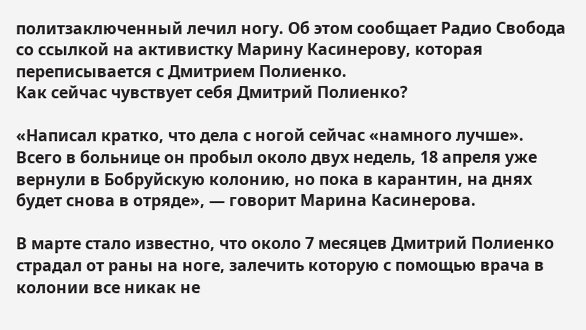политзаключенный лечил ногу. Об этом сообщает Радио Свобода  со ссылкой на активистку Марину Касинерову, которая переписывается с Дмитрием Полиенко.
Как сейчас чувствует себя Дмитрий Полиенко?

«Написал кратко, что дела с ногой сейчас «намного лучше». Всего в больнице он пробыл около двух недель, 18 апреля уже вернули в Бобруйскую колонию, но пока в карантин, на днях будет снова в отряде», — говорит Марина Касинерова.

В марте стало известно, что около 7 месяцев Дмитрий Полиенко страдал от раны на ноге, залечить которую с помощью врача в колонии все никак не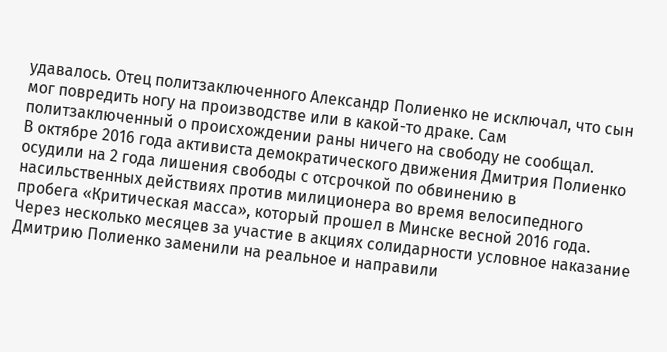удавалось. Отец политзаключенного Александр Полиенко не исключал, что сын мог повредить ногу на производстве или в какой-то драке. Сам политзаключенный о происхождении раны ничего на свободу не сообщал.
В октябре 2016 года активиста демократического движения Дмитрия Полиенко осудили на 2 года лишения свободы с отсрочкой по обвинению в насильственных действиях против милиционера во время велосипедного пробега «Критическая масса», который прошел в Минске весной 2016 года. Через несколько месяцев за участие в акциях солидарности условное наказание Дмитрию Полиенко заменили на реальное и направили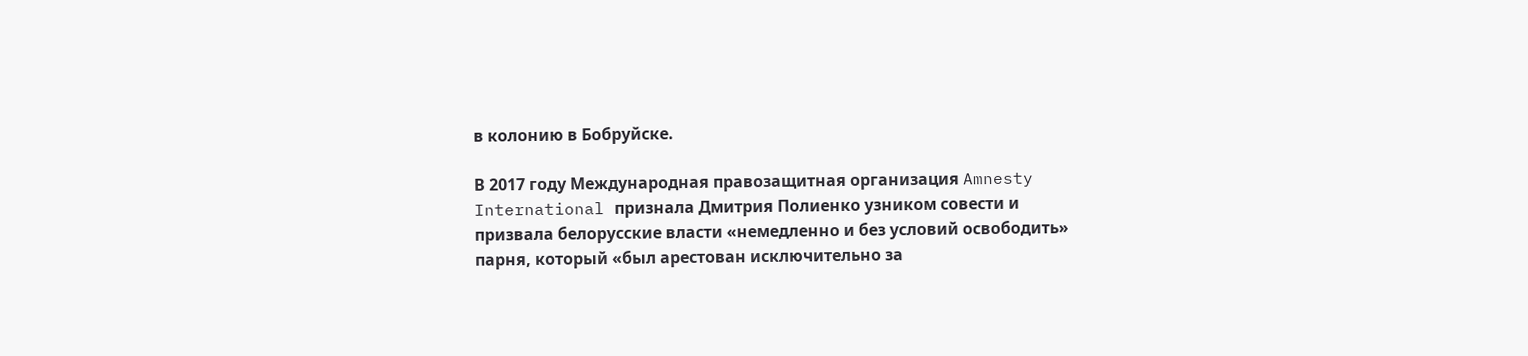в колонию в Бобруйске.

В 2017 году Международная правозащитная организация Amnesty International признала Дмитрия Полиенко узником совести и призвала белорусские власти «немедленно и без условий освободить» парня, который «был арестован исключительно за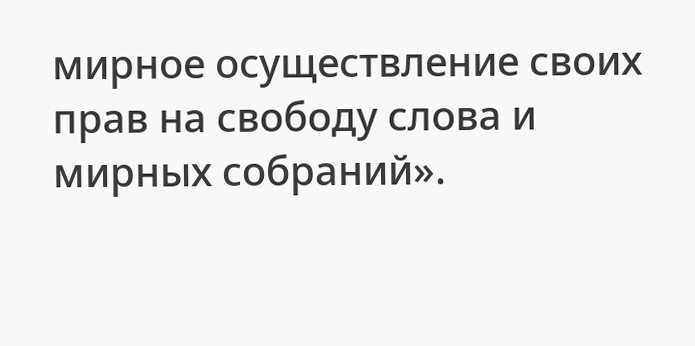мирное осуществление своих прав на свободу слова и мирных собраний».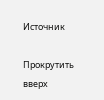Источник

Прокрутить вверх